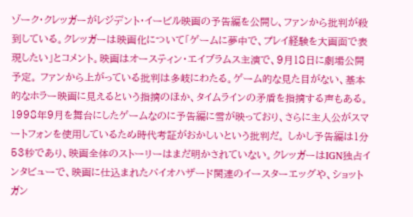ゾーク・クレッガーがレジデント・イービル映画の予告編を公開し、ファンから批判が殺到している。クレッガーは映画化について「ゲームに夢中で、プレイ経験を大画面で表現したい」とコメント。映画はオースティン・エイブラムス主演で、9月18日に劇場公開予定。 ファンから上がっている批判は多岐にわたる。ゲーム的な見た目がない、基本的なホラー映画に見えるという指摘のほか、タイムラインの矛盾を指摘する声もある。1998年9月を舞台にしたゲームなのに予告編に雪が映っており、さらに主人公がスマートフォンを使用しているため時代考証がおかしいという批判だ。 しかし予告編は1分53秒であり、映画全体のストーリーはまだ明かされていない。クレッガーはIGN独占インタビューで、映画に仕込まれたバイオハザード関連のイースターエッグや、ショットガン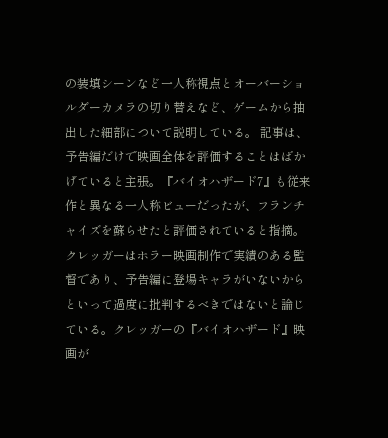の装填シーンなど一人称視点とオーバーショルダーカメラの切り替えなど、ゲームから抽出した細部について説明している。 記事は、予告編だけで映画全体を評価することはばかげていると主張。『バイオハザード7』も従来作と異なる一人称ビューだったが、フランチャイズを蘇らせたと評価されていると指摘。クレッガーはホラー映画制作で実績のある監督であり、予告編に登場キャラがいないからといって過度に批判するべきではないと論じている。クレッガーの『バイオハザード』映画が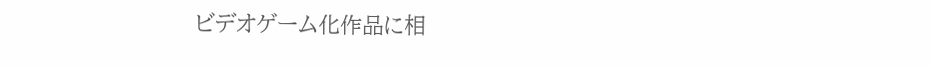ビデオゲーム化作品に相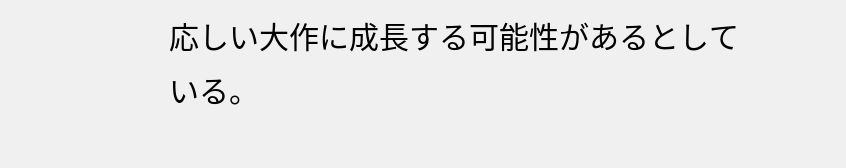応しい大作に成長する可能性があるとしている。